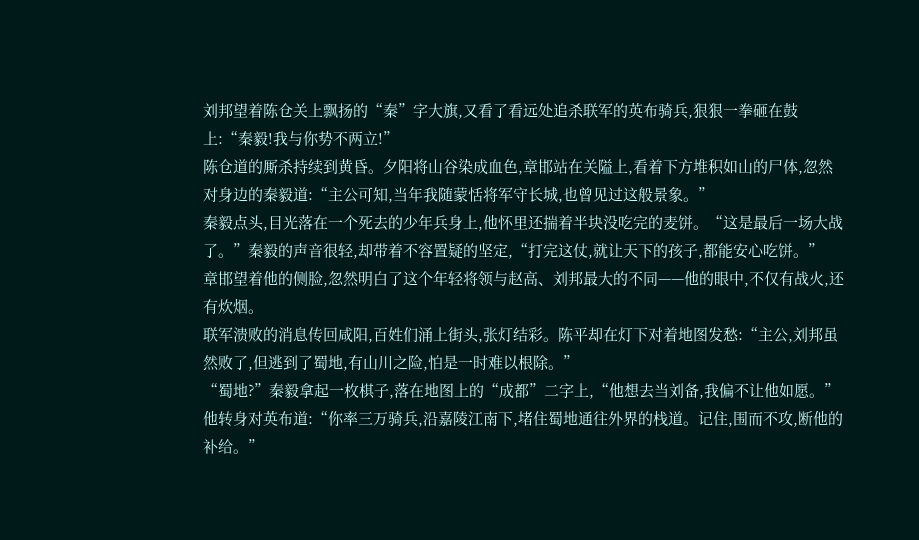刘邦望着陈仓关上飘扬的“秦”字大旗,又看了看远处追杀联军的英布骑兵,狠狠一拳砸在鼓上:“秦毅!我与你势不两立!”
陈仓道的厮杀持续到黄昏。夕阳将山谷染成血色,章邯站在关隘上,看着下方堆积如山的尸体,忽然对身边的秦毅道:“主公可知,当年我随蒙恬将军守长城,也曾见过这般景象。”
秦毅点头,目光落在一个死去的少年兵身上,他怀里还揣着半块没吃完的麦饼。“这是最后一场大战了。”秦毅的声音很轻,却带着不容置疑的坚定,“打完这仗,就让天下的孩子,都能安心吃饼。”
章邯望着他的侧脸,忽然明白了这个年轻将领与赵高、刘邦最大的不同——他的眼中,不仅有战火,还有炊烟。
联军溃败的消息传回咸阳,百姓们涌上街头,张灯结彩。陈平却在灯下对着地图发愁:“主公,刘邦虽然败了,但逃到了蜀地,有山川之险,怕是一时难以根除。”
“蜀地?”秦毅拿起一枚棋子,落在地图上的“成都”二字上,“他想去当刘备,我偏不让他如愿。”
他转身对英布道:“你率三万骑兵,沿嘉陵江南下,堵住蜀地通往外界的栈道。记住,围而不攻,断他的补给。”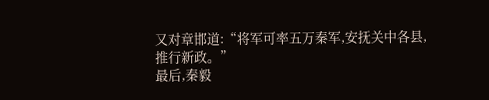又对章邯道:“将军可率五万秦军,安抚关中各县,推行新政。”
最后,秦毅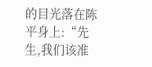的目光落在陈平身上:“先生,我们该准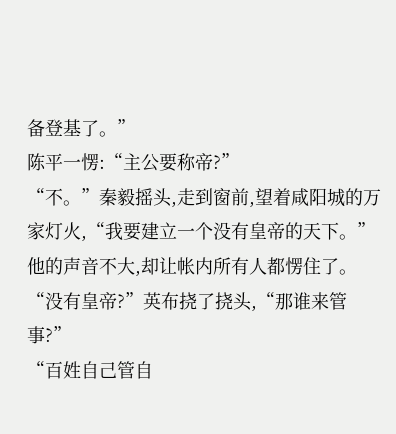备登基了。”
陈平一愣:“主公要称帝?”
“不。”秦毅摇头,走到窗前,望着咸阳城的万家灯火,“我要建立一个没有皇帝的天下。”
他的声音不大,却让帐内所有人都愣住了。
“没有皇帝?”英布挠了挠头,“那谁来管事?”
“百姓自己管自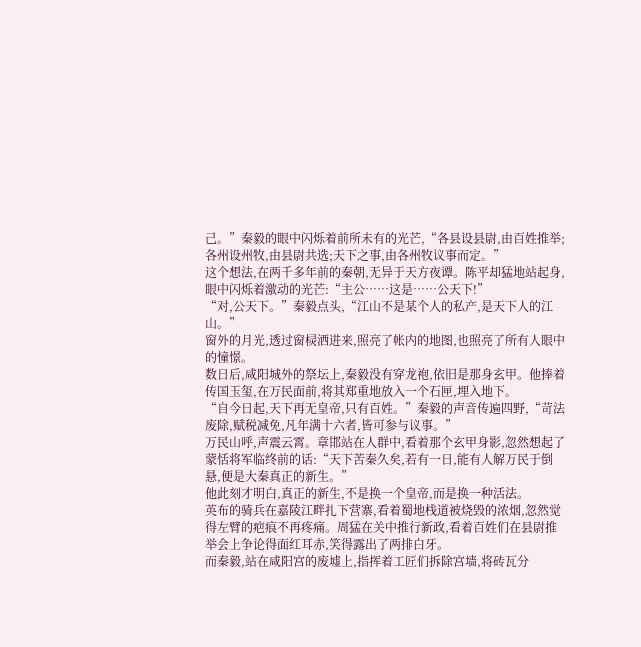己。”秦毅的眼中闪烁着前所未有的光芒,“各县设县尉,由百姓推举;各州设州牧,由县尉共选;天下之事,由各州牧议事而定。”
这个想法,在两千多年前的秦朝,无异于天方夜谭。陈平却猛地站起身,眼中闪烁着激动的光芒:“主公……这是……公天下!”
“对,公天下。”秦毅点头,“江山不是某个人的私产,是天下人的江山。”
窗外的月光,透过窗棂洒进来,照亮了帐内的地图,也照亮了所有人眼中的憧憬。
数日后,咸阳城外的祭坛上,秦毅没有穿龙袍,依旧是那身玄甲。他捧着传国玉玺,在万民面前,将其郑重地放入一个石匣,埋入地下。
“自今日起,天下再无皇帝,只有百姓。”秦毅的声音传遍四野,“苛法废除,赋税减免,凡年满十六者,皆可参与议事。”
万民山呼,声震云霄。章邯站在人群中,看着那个玄甲身影,忽然想起了蒙恬将军临终前的话:“天下苦秦久矣,若有一日,能有人解万民于倒悬,便是大秦真正的新生。”
他此刻才明白,真正的新生,不是换一个皇帝,而是换一种活法。
英布的骑兵在嘉陵江畔扎下营寨,看着蜀地栈道被烧毁的浓烟,忽然觉得左臂的疤痕不再疼痛。周猛在关中推行新政,看着百姓们在县尉推举会上争论得面红耳赤,笑得露出了两排白牙。
而秦毅,站在咸阳宫的废墟上,指挥着工匠们拆除宫墙,将砖瓦分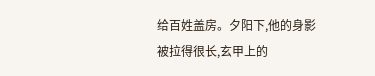给百姓盖房。夕阳下,他的身影被拉得很长,玄甲上的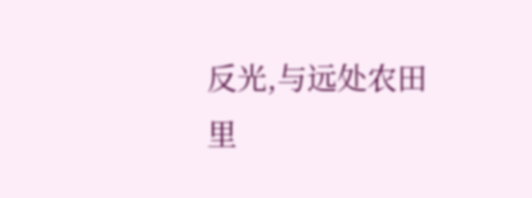反光,与远处农田里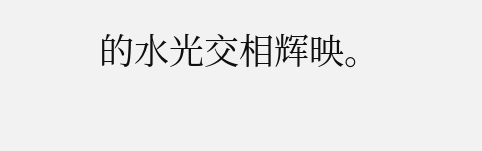的水光交相辉映。